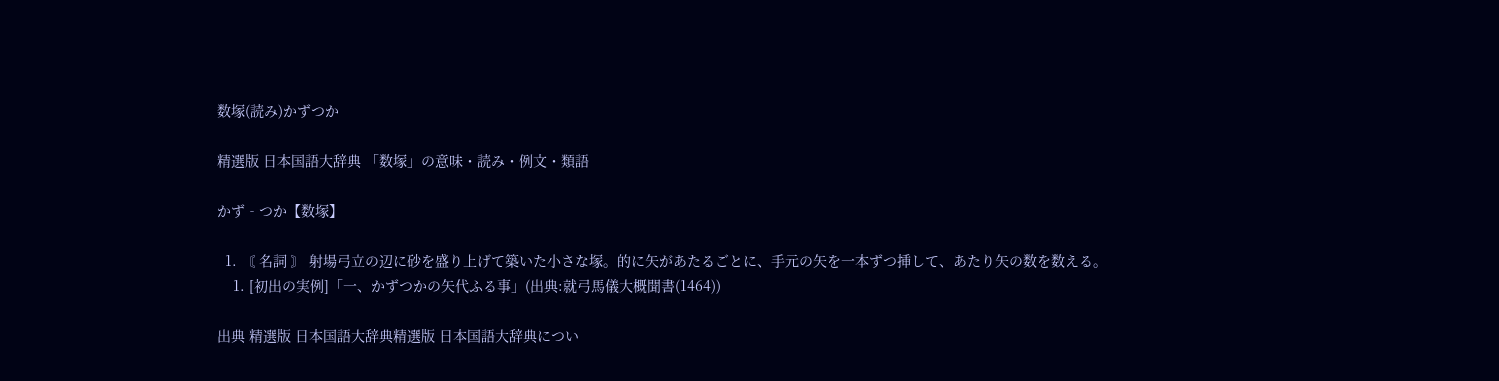数塚(読み)かずつか

精選版 日本国語大辞典 「数塚」の意味・読み・例文・類語

かず‐つか【数塚】

  1. 〘 名詞 〙 射場弓立の辺に砂を盛り上げて築いた小さな塚。的に矢があたるごとに、手元の矢を一本ずつ挿して、あたり矢の数を数える。
    1. [初出の実例]「一、かずつかの矢代ふる事」(出典:就弓馬儀大概聞書(1464))

出典 精選版 日本国語大辞典精選版 日本国語大辞典につい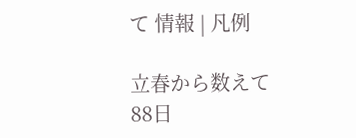て 情報 | 凡例

立春から数えて 88日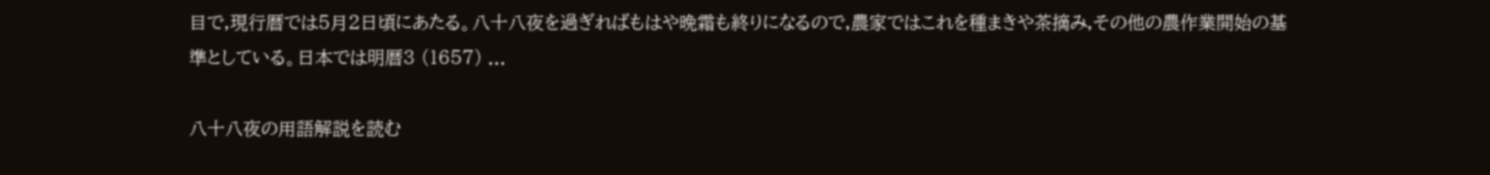目で,現行暦では5月2日頃にあたる。八十八夜を過ぎればもはや晩霜も終りになるので,農家ではこれを種まきや茶摘み,その他の農作業開始の基準としている。日本では明暦3 (1657) ...

八十八夜の用語解説を読む